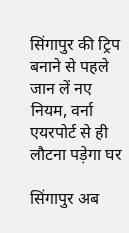सिंगापुर की ट्रिप बनाने से पहले जान लें नए नियम, वर्ना एयरपोर्ट से ही लौटना पड़ेगा घर

सिंगापुर अब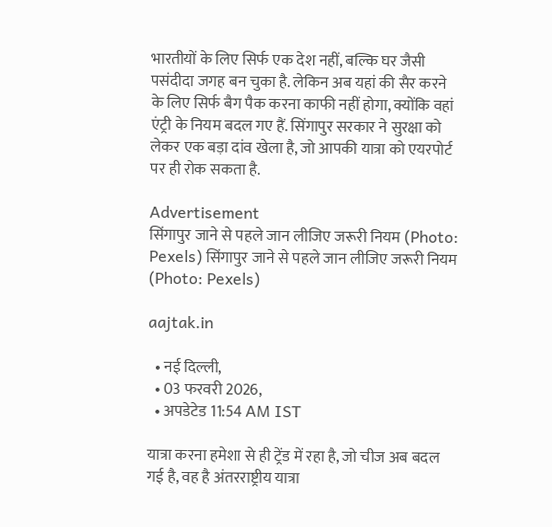भारतीयों के लिए सिर्फ एक देश नहीं, बल्कि घर जैसी पसंदीदा जगह बन चुका है. लेकिन अब यहां की सैर करने के लिए सिर्फ बैग पैक करना काफी नहीं होगा, क्योंकि वहां एंट्री के नियम बदल गए हैं. सिंगापुर सरकार ने सुरक्षा को लेकर एक बड़ा दांव खेला है, जो आपकी यात्रा को एयरपोर्ट पर ही रोक सकता है.

Advertisement
सिंगापुर जाने से पहले जान लीजिए जरूरी नियम (Photo: Pexels) सिंगापुर जाने से पहले जान लीजिए जरूरी नियम (Photo: Pexels)

aajtak.in

  • नई दिल्ली,
  • 03 फरवरी 2026,
  • अपडेटेड 11:54 AM IST

यात्रा करना हमेशा से ही ट्रेंड में रहा है, जो चीज अब बदल गई है, वह है अंतरराष्ट्रीय यात्रा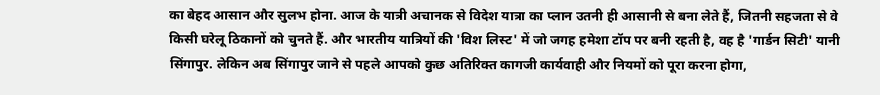का बेहद आसान और सुलभ होना. आज के यात्री अचानक से विदेश यात्रा का प्लान उतनी ही आसानी से बना लेते हैं, जितनी सहजता से वे किसी घरेलू ठिकानों को चुनते हैं. और भारतीय यात्रियों की 'विश लिस्ट' में जो जगह हमेशा टॉप पर बनी रहती है, वह है 'गार्डन सिटी' यानी सिंगापुर. लेकिन अब सिंगापुर जाने से पहले आपको कुछ अतिरिक्त कागजी कार्यवाही और नियमों को पूरा करना होगा,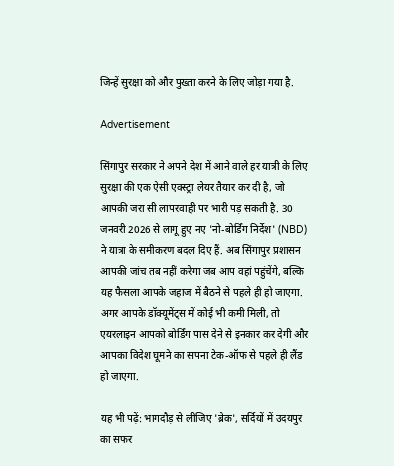जिन्हें सुरक्षा को और पुख्ता करने के लिए जोड़ा गया है.

Advertisement

सिंगापुर सरकार ने अपने देश में आने वाले हर यात्री के लिए सुरक्षा की एक ऐसी एक्स्ट्रा लेयर तैयार कर दी है, जो आपकी जरा सी लापरवाही पर भारी पड़ सकती है. 30 जनवरी 2026 से लागू हुए नए 'नो-बोर्डिंग निर्देश' (NBD) ने यात्रा के समीकरण बदल दिए हैं. अब सिंगापुर प्रशासन आपकी जांच तब नहीं करेगा जब आप वहां पहुंचेंगे, बल्कि यह फैसला आपके जहाज में बैठने से पहले ही हो जाएगा. अगर आपके डॉक्यूमेंट्स में कोई भी कमी मिली, तो एयरलाइन आपको बोर्डिंग पास देने से इनकार कर देगी और आपका विदेश घूमने का सपना टेक-ऑफ से पहले ही लैंड हो जाएगा.

यह भी पढ़ें: भागदौड़ से लीजिए 'ब्रेक', सर्दियों में उदयपुर का सफर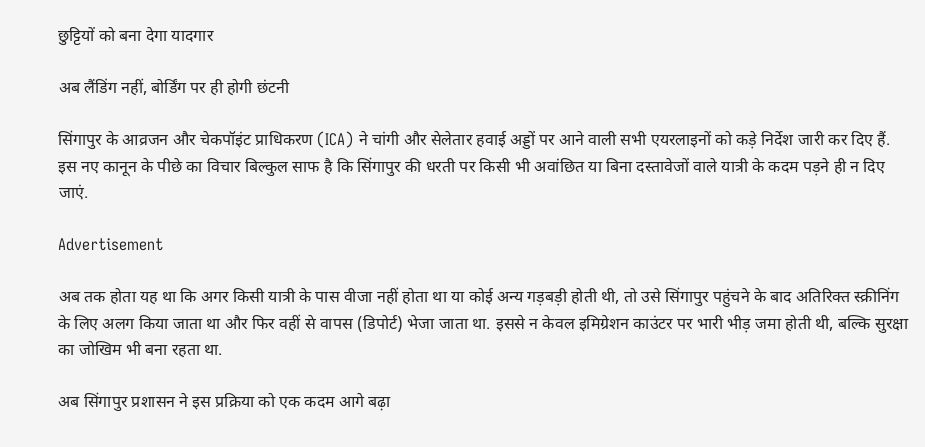छुट्टियों को बना देगा यादगार

अब लैंडिंग नहीं, बोर्डिंग पर ही होगी छंटनी

सिंगापुर के आव्रजन और चेकपॉइंट प्राधिकरण (ICA) ने चांगी और सेलेतार हवाई अड्डों पर आने वाली सभी एयरलाइनों को कड़े निर्देश जारी कर दिए हैं. इस नए कानून के पीछे का विचार बिल्कुल साफ है कि सिंगापुर की धरती पर किसी भी अवांछित या बिना दस्तावेजों वाले यात्री के कदम पड़ने ही न दिए जाएं.

Advertisement

अब तक होता यह था कि अगर किसी यात्री के पास वीजा नहीं होता था या कोई अन्य गड़बड़ी होती थी, तो उसे सिंगापुर पहुंचने के बाद अतिरिक्त स्क्रीनिंग के लिए अलग किया जाता था और फिर वहीं से वापस (डिपोर्ट) भेजा जाता था. इससे न केवल इमिग्रेशन काउंटर पर भारी भीड़ जमा होती थी, बल्कि सुरक्षा का जोखिम भी बना रहता था.

अब सिंगापुर प्रशासन ने इस प्रक्रिया को एक कदम आगे बढ़ा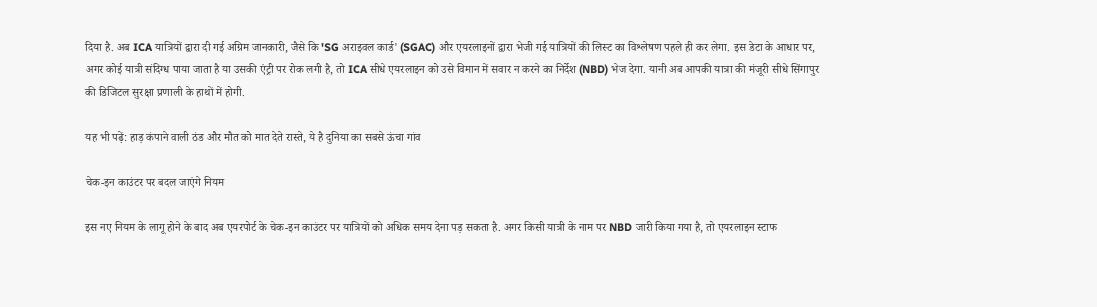दिया है. अब ICA यात्रियों द्वारा दी गई अग्रिम जानकारी, जैसे कि 'SG अराइवल कार्ड' (SGAC) और एयरलाइनों द्वारा भेजी गई यात्रियों की लिस्ट का विश्लेषण पहले ही कर लेगा. इस डेटा के आधार पर, अगर कोई यात्री संदिग्ध पाया जाता है या उसकी एंट्री पर रोक लगी है, तो ICA सीधे एयरलाइन को उसे विमान में सवार न करने का निर्देश (NBD) भेज देगा. यानी अब आपकी यात्रा की मंजूरी सीधे सिंगापुर की डिजिटल सुरक्षा प्रणाली के हाथों में होगी.

यह भी पढ़ें: हाड़ कंपाने वाली ठंड और मौत को मात देते रास्ते, ये है दुनिया का सबसे ऊंचा गांव

चेक-इन काउंटर पर बदल जाएंगे नियम

इस नए नियम के लागू होने के बाद अब एयरपोर्ट के चेक-इन काउंटर पर यात्रियों को अधिक समय देना पड़ सकता है. अगर किसी यात्री के नाम पर NBD जारी किया गया है, तो एयरलाइन स्टाफ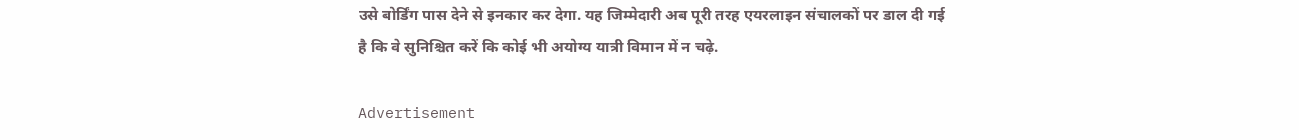उसे बोर्डिंग पास देने से इनकार कर देगा. यह जिम्मेदारी अब पूरी तरह एयरलाइन संचालकों पर डाल दी गई है कि वे सुनिश्चित करें कि कोई भी अयोग्य यात्री विमान में न चढ़े.

Advertisement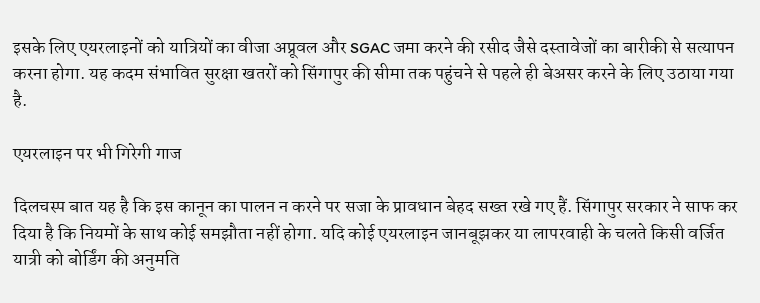इसके लिए एयरलाइनों को यात्रियों का वीजा अप्रूवल और SGAC जमा करने की रसीद जैसे दस्तावेजों का बारीकी से सत्यापन करना होगा. यह कदम संभावित सुरक्षा खतरों को सिंगापुर की सीमा तक पहुंचने से पहले ही बेअसर करने के लिए उठाया गया है.

एयरलाइन पर भी गिरेगी गाज

दिलचस्प बात यह है कि इस कानून का पालन न करने पर सजा के प्रावधान बेहद सख्त रखे गए हैं. सिंगापुर सरकार ने साफ कर दिया है कि नियमों के साथ कोई समझौता नहीं होगा. यदि कोई एयरलाइन जानबूझकर या लापरवाही के चलते किसी वर्जित यात्री को बोर्डिंग की अनुमति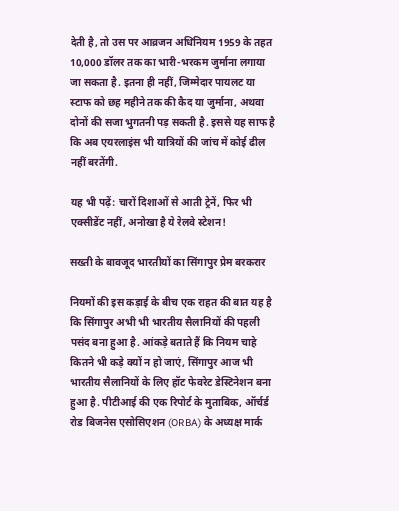देती है, तो उस पर आव्रजन अधिनियम 1959 के तहत 10,000 डॉलर तक का भारी-भरकम जुर्माना लगाया जा सकता है. इतना ही नहीं, जिम्मेदार पायलट या स्टाफ को छह महीने तक की कैद या जुर्माना, अथवा दोनों की सजा भुगतनी पड़ सकती है. इससे यह साफ है कि अब एयरलाइंस भी यात्रियों की जांच में कोई ढील नहीं बरतेंगी.

यह भी पढ़ें: चारों दिशाओं से आती ट्रेनें, फिर भी एक्सीडेंट नहीं, अनोखा है ये रेलवे स्टेशन!

सख्ती के बावजूद भारतीयों का सिंगापुर प्रेम बरकरार

नियमों की इस कड़ाई के बीच एक राहत की बात यह है कि सिंगापुर अभी भी भारतीय सैलानियों की पहली पसंद बना हुआ है. आंकड़े बताते हैं कि नियम चाहे कितने भी कड़े क्यों न हो जाएं, सिंगापुर आज भी भारतीय सैलानियों के लिए हॉट फेवरेट डेस्टिनेशन बना हुआ है. पीटीआई की एक रिपोर्ट के मुताबिक, ऑर्चर्ड रोड बिजनेस एसोसिएशन (ORBA) के अध्यक्ष मार्क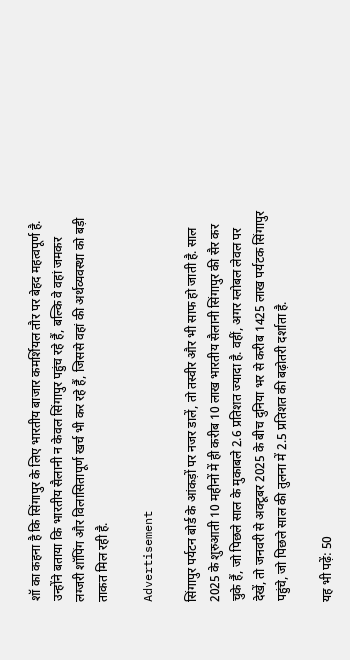शॉ का कहना है कि सिंगापुर के लिए भारतीय बाजार कमर्शियल तौर पर बेहद महत्वपूर्ण है. उन्होंने बताया कि भारतीय सैलानी न केवल सिंगापुर पहुंच रहे हैं, बल्कि वे वहां जमकर लग्जरी शॉपिंग और विलासितापूर्ण खर्च भी कर रहे हैं, जिससे वहां की अर्थव्यवस्था को बड़ी ताकत मिल रही है.

Advertisement

सिंगापुर पर्यटन बोर्ड के आंकड़ों पर नजर डालें, तो तस्वीर और भी साफ हो जाती है. साल 2025 के शुरुआती 10 महीनों में ही करीब 10 लाख भारतीय सैलानी सिंगापुर की सैर कर चुके हैं, जो पिछले साल के मुकाबले 2.6 प्रतिशत ज्यादा है. वहीं, अगर ग्लोबल लेवल पर देखें, तो जनवरी से अक्टूबर 2025 के बीच दुनिया भर से करीब 1425 लाख पर्यटक सिंगापुर पहुंचे, जो पिछले साल की तुलना में 2.5 प्रतिशत की बढ़ोतरी दर्शाता है.

यह भी पढ़ें: 50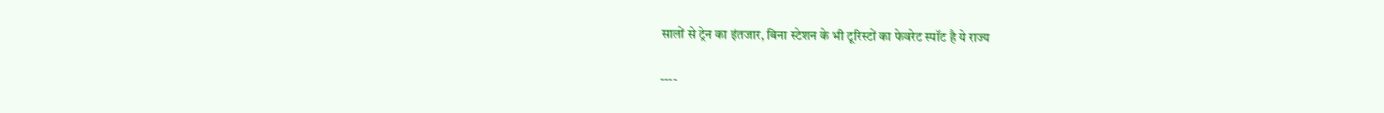सालों से ट्रेन का इंतजार, बिना स्टेशन के भी टूरिस्टों का फेवरेट स्पॉट है ये राज्य

----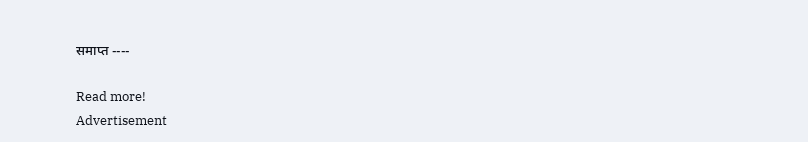समाप्त ----

Read more!
Advertisement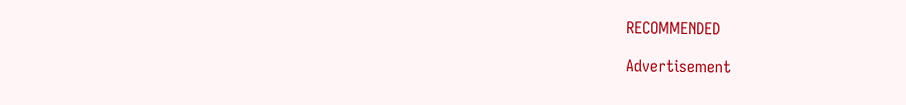RECOMMENDED

Advertisement